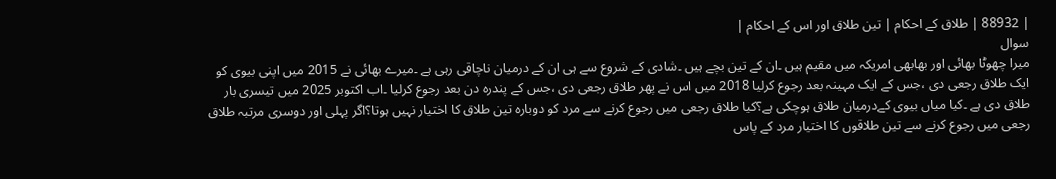| 88932 | طلاق کے احکام | تین طلاق اور اس کے احکام |
سوال
میرا چھوٹا بھائی اور بھابھی امریکہ میں مقیم ہیں ۔ان کے تین بچے ہیں ۔شادی کے شروع سے ہی ان کے درمیان ناچاقی رہی ہے ۔میرے بھائی نے 2015 میں اپنی بیوی کو ایک طلاق رجعی دی ،جس کے ایک مہینہ بعد رجوع کرلیا 2018 میں اس نے پھر طلاق رجعی دی ،جس کے پندرہ دن بعد رجوع کرلیا ۔اب اکتوبر 2025 میں تیسری بار طلاق دی ہے ۔کیا میاں بیوی کےدرمیان طلاق ہوچکی ہے؟کیا طلاق رجعی میں رجوع کرنے سے مرد کو دوبارہ تین طلاق کا اختیار نہیں ہوتا؟اگر پہلی اور دوسری مرتبہ طلاق رجعی میں رجوع کرنے سے تین طلاقوں کا اختیار مرد کے پاس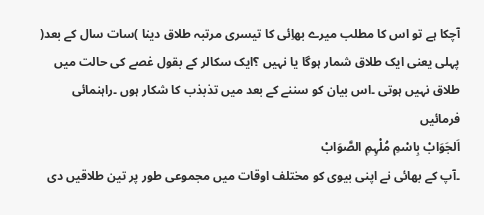آچکا ہے تو اس کا مطلب میرے بھاِئی کا تیسری مرتبہ طلاق دینا )سات سال کے بعد( پہلی یعنی ایک طلاق شمار ہوگا یا نہیں ؟ایک سکالر کے بقول غصے کی حالت میں طلاق نہیں ہوتی ۔اس بیان کو سننے کے بعد میں تذبذب کا شکار ہوں ۔راہنمائی فرمائیں
اَلجَوَابْ بِاسْمِ مُلْہِمِ الصَّوَابْ
۔آپ کے بھائی نے اپنی بیوی کو مختلف اوقات میں مجموعی طور پر تین طلاقیں دی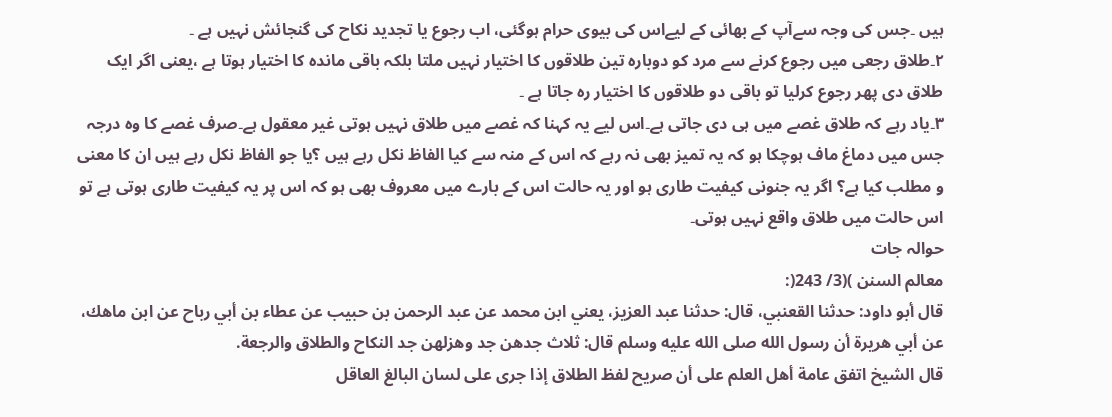ہیں ۔جس کی وجہ سےآپ کے بھائی کے لیےاس کی بیوی حرام ہوگئی، اب رجوع یا تجدید نکاح کی گنجائش نہیں ہے ۔
۲۔طلاق رجعی میں رجوع کرنے سے مرد کو دوبارہ تین طلاقوں کا اختیار نہیں ملتا بلکہ باقی ماندہ کا اختیار ہوتا ہے ،یعنی اگر ایک طلاق دی پھر رجوع کرلیا تو باقی دو طلاقوں کا اختیار رہ جاتا ہے ۔
۳۔یاد رہے کہ طلاق غصے میں ہی دی جاتی ہے۔اس لیے یہ کہنا کہ غصے میں طلاق نہیں ہوتی غیر معقول ہے۔صرف غصے کا وہ درجہ جس میں دماغ ماف ہوچکا ہو کہ یہ تمیز بھی نہ رہے کہ اس کے منہ سے کیا الفاظ نکل رہے ہیں ؟یا جو الفاظ نکل رہے ہیں ان کا معنی و مطلب کیا ہے؟ اگر یہ جنونی کیفیت طاری ہو اور یہ حالت اس کے بارے میں معروف بھی ہو کہ اس پر یہ کیفیت طاری ہوتی ہے تو اس حالت میں طلاق واقع نہیں ہوتی۔
حوالہ جات
معالم السنن )(3/ 243(:
قال أبو داود: حدثنا القعنبي، قال: حدثنا عبد العزيز، يعني ابن محمد عن عبد الرحمن بن حبيب عن عطاء بن أبي رباح عن ابن ماهك، عن أبي هريرة أن رسول الله صلى الله عليه وسلم قال: ثلاث جدهن جد وهزلهن جد النكاح والطلاق والرجعة.
قال الشيخ اتفق عامة أهل العلم على أن صريح لفظ الطلاق إذا جرى على لسان البالغ العاقل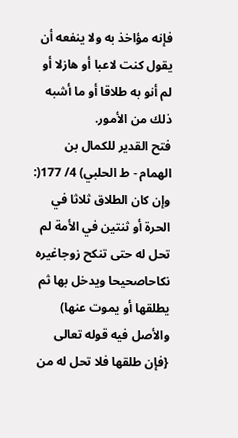فإنه مؤاخذ به ولا ينفعه أن يقول كنت لاعبا أو هازلا أو لم أنو به طلاقا أو ما أشبه ذلك من الأمور.
فتح القدير للكمال بن الهمام - ط الحلبي) 4/ 177(:
وإن كان الطلاق ثلاثا في الحرة أو ثنتين في الأمة لم تحل له حتى تنكح زوجاغيره نكاحاصحيحا ويدخل بها ثم يطلقها أو يموت عنها) والأصل فيه قوله تعالى {فإن طلقها فلا تحل له من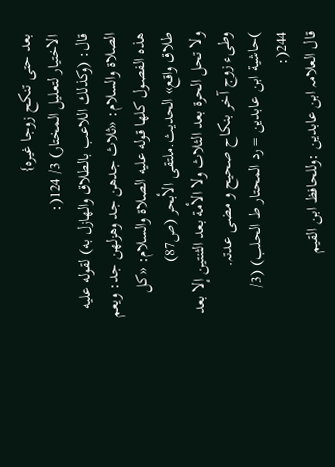بعد حتى تنكح زوجا غيره}
الاختيار لتعليل المختار) 3/ 124(:
قال: (وكذلك اللاعب بالطلاق والهازل به) لقوله عليه الصلاة والسلام: «ثلاث جدهن جد وهزلهن جد: ويعم هذه الفصول كلها قوله عليه الصلاة والسلام: «كل طلاق واقع» الحديث.ملتقى الأبحر (ص87)
ولا تحل الحرة بعد الثلاث ولا الأمة بعد الثنتين إلا بعد وطىء زوج آخر بنكاح صحيح و مضی عدتہ.
)حاشية ابن عابدين = رد المحتار ط الحلب) (3/ 244(:
قال العلامہ ابن عابدین :وللحافظ ابن القيم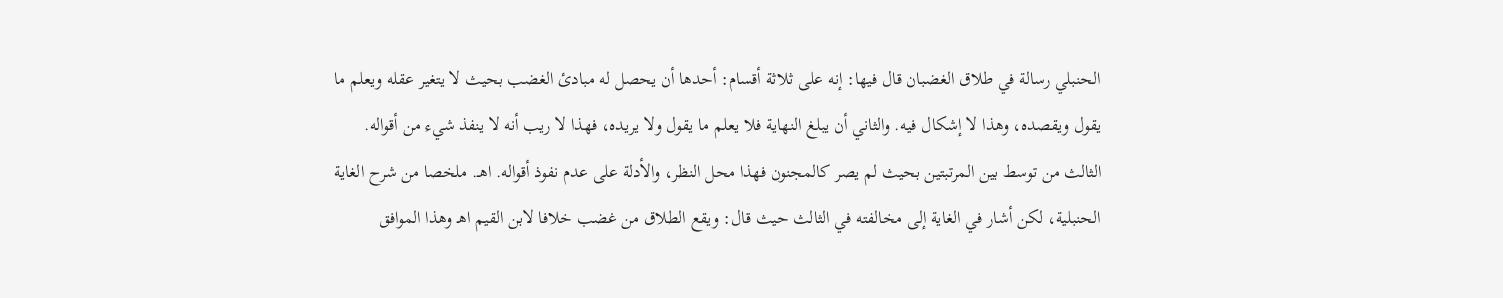الحنبلي رسالة في طلاق الغضبان قال فيها: إنه على ثلاثة أقسام: أحدها أن يحصل له مبادئ الغضب بحيث لا يتغير عقله ويعلم ما يقول ويقصده، وهذا لا إشكال فيه. والثاني أن يبلغ النهاية فلا يعلم ما يقول ولا يريده، فهذا لا ريب أنه لا ينفذ شيء من أقواله.
الثالث من توسط بين المرتبتين بحيث لم يصر كالمجنون فهذا محل النظر، والأدلة على عدم نفوذ أقواله. اهـ. ملخصا من شرح الغاية الحنبلية، لكن أشار في الغاية إلى مخالفته في الثالث حيث قال: ويقع الطلاق من غضب خلافا لابن القيم اهـ وهذا الموافق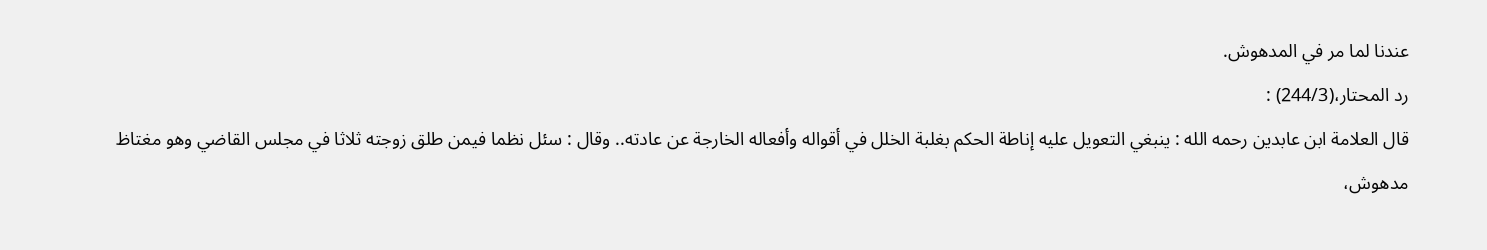عندنا لما مر في المدهوش.
رد المحتار،(244/3) :
قال العلامة ابن عابدين رحمه الله : ينبغي التعويل عليه إناطة الحكم بغلبة الخلل في أقواله وأفعاله الخارجة عن عادته.. وقال : سئل نظما فيمن طلق زوجته ثلاثا في مجلس القاضي وهو مغتاظ مدهوش،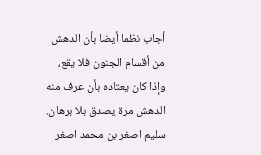أجاب نظما أيضا بأن الدهش من أقسام الجنون فلا يقع، وإذا كان يعتاده بأن عرف منه الدهش مرة يصدق بلا برھان.
سلیم اصغر بن محمد اصغر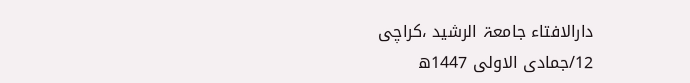دارالافتاء جامعۃ الرشید ،کراچی
12/جمادی الاولی 1447ھ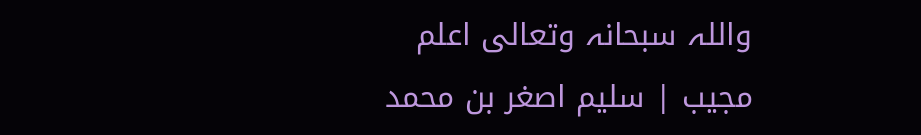واللہ سبحانہ وتعالی اعلم
مجیب | سلیم اصغر بن محمد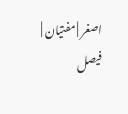اصغر | مفتیان | فیصل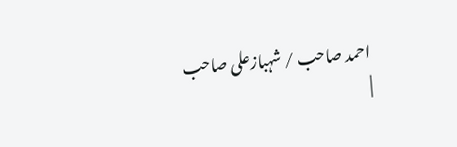احمد صاحب / شہبازعلی صاحب |